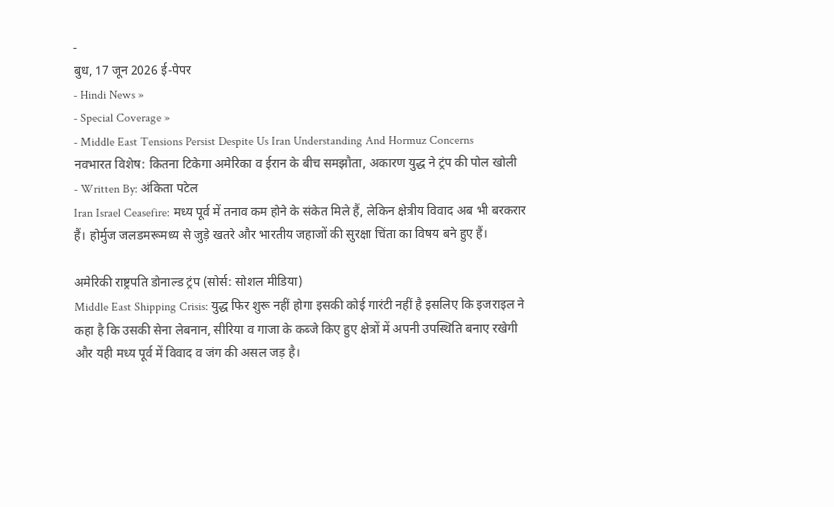-
बुध, 17 जून 2026 ई-पेपर
- Hindi News »
- Special Coverage »
- Middle East Tensions Persist Despite Us Iran Understanding And Hormuz Concerns
नवभारत विशेष: कितना टिकेगा अमेरिका व ईरान के बीच समझौता, अकारण युद्ध ने ट्रंप की पोल खोली
- Written By: अंकिता पटेल
Iran Israel Ceasefire: मध्य पूर्व में तनाव कम होने के संकेत मिले हैं, लेकिन क्षेत्रीय विवाद अब भी बरकरार हैं। होर्मुज जलडमरूमध्य से जुड़े खतरे और भारतीय जहाजों की सुरक्षा चिंता का विषय बने हुए हैं।

अमेरिकी राष्ट्रपति डोनाल्ड ट्रंप (सोर्स: सोशल मीडिया)
Middle East Shipping Crisis: युद्ध फिर शुरू नहीं होगा इसकी कोई गारंटी नहीं है इसलिए कि इजराइल ने कहा है कि उसकी सेना लेबनान, सीरिया व गाजा के कब्जे किए हुए क्षेत्रों में अपनी उपस्थिति बनाए रखेगी और यही मध्य पूर्व में विवाद व जंग की असल जड़ है।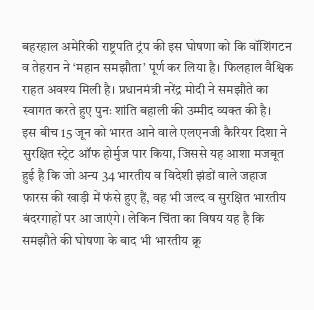बहरहाल अमेरिकी राष्ट्रपति ट्रंप की इस घोषणा को कि वॉशिंगटन व तेहरान ने ‘महान समझौता’ पूर्ण कर लिया है। फिलहाल वैश्विक राहत अवश्य मिली है। प्रधानमंत्री नरेंद्र मोदी ने समझौते का स्वागत करते हुए पुनः शांति बहाली की उम्मीद व्यक्त की है।
इस बीच 15 जून को भारत आने वाले एलएनजी कैरियर दिशा ने सुरक्षित स्ट्रेट ऑफ होर्मुज पार किया, जिससे यह आशा मजबूत हुई है कि जो अन्य 34 भारतीय व विदेशी झंडों वाले जहाज फारस की खाड़ी में फंसे हुए हैं, वह भी जल्द व सुरक्षित भारतीय बंदरगाहों पर आ जाएंगे। लेकिन चिंता का विषय यह है कि समझौते की घोषणा के बाद भी भारतीय क्रू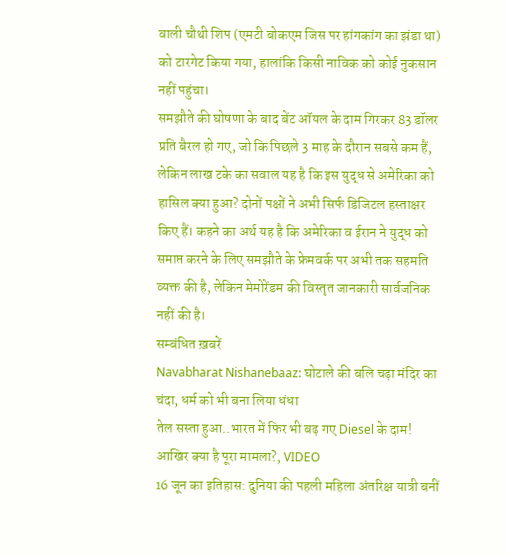वाली चौथी शिप (एमटी बोकएम जिस पर हांगकांग का झंडा था) को टारगेट किया गया, हालांकि किसी नाविक को कोई नुकसान नहीं पहुंचा।
समझौते की घोषणा के बाद बेंट ऑयल के दाम गिरकर 83 डॉलर प्रति बैरल हो गए, जो कि पिछले 3 माह के दौरान सबसे कम हैं, लेकिन लाख टके का सवाल यह है कि इस युद्ध से अमेरिका को हासिल क्या हुआ? दोनों पक्षों ने अभी सिर्फ डिजिटल हस्ताक्षर किए हैं। कहने का अर्थ यह है कि अमेरिका व ईरान ने युद्ध को समाप्त करने के लिए समझौते के फ्रेमवर्क पर अभी तक सहमति व्यक्त की है, लेकिन मेमोरेंडम की विस्तृत जानकारी सार्वजनिक नहीं की है।
सम्बंधित ख़बरें
Navabharat Nishanebaaz: घोटाले की बलि चढ़ा मंदिर का चंदा, धर्म को भी बना लिया धंधा
तेल सस्ता हुआ..भारत में फिर भी बढ़ गए Diesel के दाम! आखिर क्या है पूरा मामला?, VIDEO
16 जून का इतिहास: दुनिया की पहली महिला अंतरिक्ष यात्री बनीं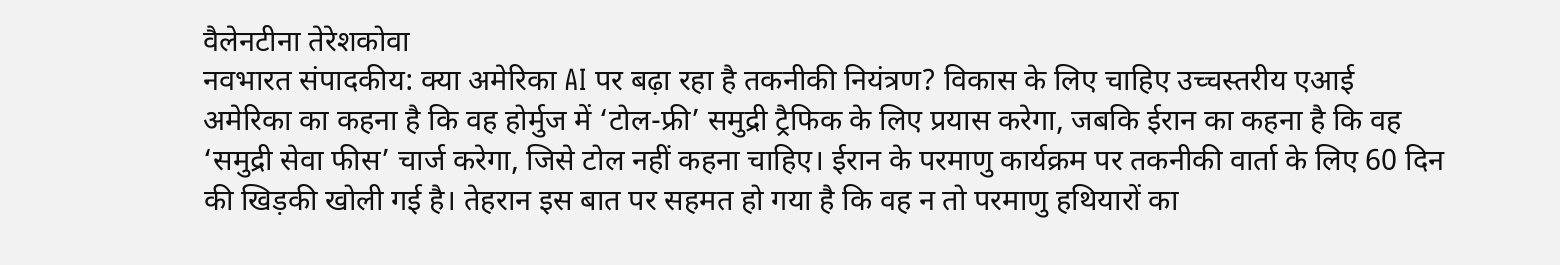वैलेनटीना तेरेशकोवा
नवभारत संपादकीय: क्या अमेरिका AI पर बढ़ा रहा है तकनीकी नियंत्रण? विकास के लिए चाहिए उच्चस्तरीय एआई
अमेरिका का कहना है कि वह होर्मुज में ‘टोल-फ्री’ समुद्री ट्रैफिक के लिए प्रयास करेगा, जबकि ईरान का कहना है कि वह ‘समुद्री सेवा फीस’ चार्ज करेगा, जिसे टोल नहीं कहना चाहिए। ईरान के परमाणु कार्यक्रम पर तकनीकी वार्ता के लिए 60 दिन की खिड़की खोली गई है। तेहरान इस बात पर सहमत हो गया है कि वह न तो परमाणु हथियारों का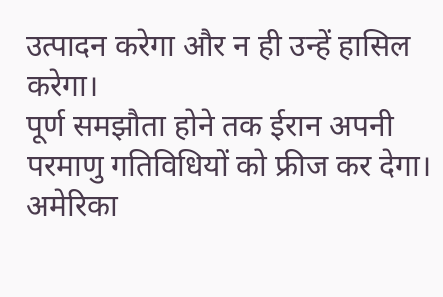उत्पादन करेगा और न ही उन्हें हासिल करेगा।
पूर्ण समझौता होने तक ईरान अपनी परमाणु गतिविधियों को फ्रीज कर देगा। अमेरिका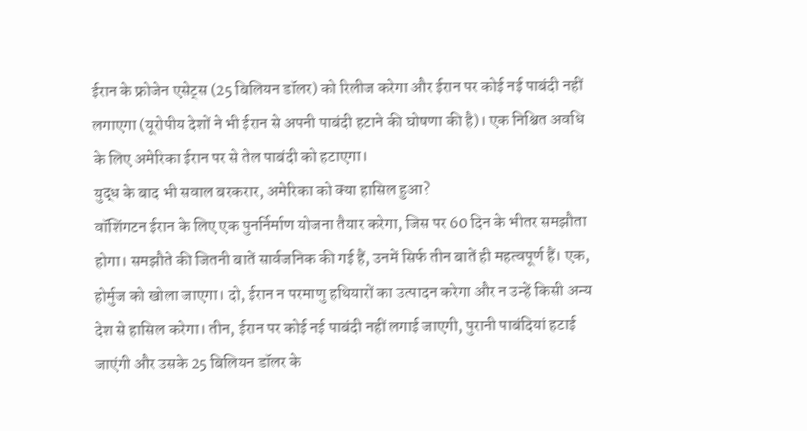ईरान के फ्रोजेन एसेट्स (25 बिलियन डॉलर) को रिलीज करेगा और ईरान पर कोई नई पाबंदी नहीं लगाएगा (यूरोपीय देशों ने भी ईरान से अपनी पाबंदी हटाने की घोषणा की है)। एक निश्चित अवधि के लिए अमेरिका ईरान पर से तेल पाबंदी को हटाएगा।
युद्ध के बाद भी सवाल बरकरार, अमेरिका को क्या हासिल हुआ?
वॉशिंगटन ईरान के लिए एक पुनर्निर्माण योजना तैयार करेगा, जिस पर 60 दिन के भीतर समझौता होगा। समझौते की जितनी बातें सार्वजनिक की गई हैं, उनमें सिर्फ तीन बातें ही महत्वपूर्ण हैं। एक, होर्मुज को खोला जाएगा। दो, ईरान न परमाणु हथियारों का उत्पादन करेगा और न उन्हें किसी अन्य देश से हासिल करेगा। तीन, ईरान पर कोई नई पाबंदी नहीं लगाई जाएगी, पुरानी पाबंदियां हटाई जाएंगी और उसके 25 बिलियन डॉलर के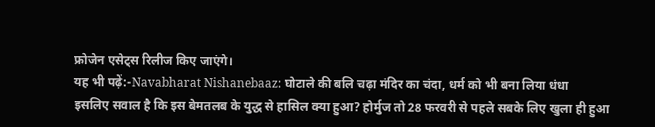फ्रोजेन एसेट्स रिलीज किए जाएंगे।
यह भी पढ़ें:-Navabharat Nishanebaaz: घोटाले की बलि चढ़ा मंदिर का चंदा, धर्म को भी बना लिया धंधा
इसलिए सवाल है कि इस बेमतलब के युद्ध से हासिल क्या हुआ? होर्मुज तो 28 फरवरी से पहले सबके लिए खुला ही हुआ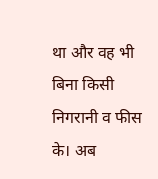था और वह भी बिना किसी निगरानी व फीस के। अब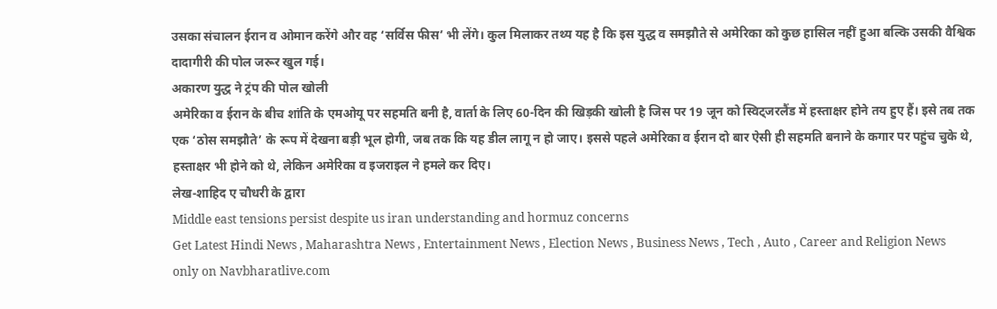उसका संचालन ईरान व ओमान करेंगे और वह ‘सर्विस फीस’ भी लेंगे। कुल मिलाकर तथ्य यह है कि इस युद्ध व समझौते से अमेरिका को कुछ हासिल नहीं हुआ बल्कि उसकी वैश्विक दादागीरी की पोल जरूर खुल गई।
अकारण युद्ध ने ट्रंप की पोल खोली
अमेरिका व ईरान के बीच शांति के एमओयू पर सहमति बनी है, वार्ता के लिए 60-दिन की खिड़की खोली है जिस पर 19 जून को स्विट्जरलैंड में हस्ताक्षर होने तय हुए हैं। इसे तब तक एक ‘ठोस समझौते’ के रूप में देखना बड़ी भूल होगी, जब तक कि यह डील लागू न हो जाए। इससे पहले अमेरिका व ईरान दो बार ऐसी ही सहमति बनाने के कगार पर पहुंच चुके थे, हस्ताक्षर भी होने को थे, लेकिन अमेरिका व इजराइल ने हमले कर दिए।
लेख-शाहिद ए चौधरी के द्वारा
Middle east tensions persist despite us iran understanding and hormuz concerns
Get Latest Hindi News , Maharashtra News , Entertainment News , Election News , Business News , Tech , Auto , Career and Religion News only on Navbharatlive.com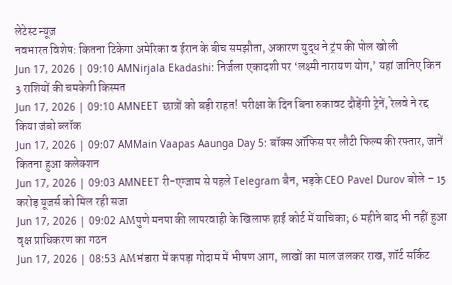लेटेस्ट न्यूज़
नवभारत विशेष: कितना टिकेगा अमेरिका व ईरान के बीच समझौता, अकारण युद्ध ने ट्रंप की पोल खोली
Jun 17, 2026 | 09:10 AMNirjala Ekadashi: निर्जला एकादशी पर ‘लक्ष्मी नारायण योग,’ यहां जानिए किन 3 राशियों की चमकेगी किस्मत
Jun 17, 2026 | 09:10 AMNEET छात्रों को बड़ी राहत! परीक्षा के दिन बिना रुकावट दौड़ेंगी ट्रेनें, रेलवे ने रद्द किया जंबो ब्लॉक
Jun 17, 2026 | 09:07 AMMain Vaapas Aaunga Day 5: बॉक्स ऑफिस पर लौटी फिल्म की रफ्तार, जानें कितना हुआ कलेक्शन
Jun 17, 2026 | 09:03 AMNEET री-एग्जाम से पहले Telegram बैन, भड़के CEO Pavel Durov बोले – 15 करोड़ यूजर्स को मिल रही सजा
Jun 17, 2026 | 09:02 AMपुणे मनपा की लापरवाही के खिलाफ हाई कोर्ट में याचिका; 6 महीने बाद भी नहीं हुआ वृक्ष प्राधिकरण का गठन
Jun 17, 2026 | 08:53 AMभंडारा में कपड़ा गोदाम में भीषण आग, लाखों का माल जलकर राख, शॉर्ट सर्किट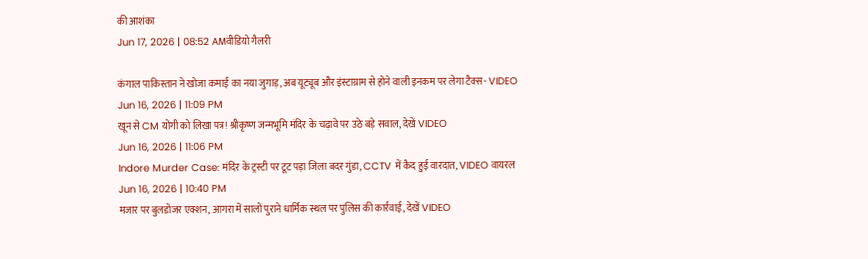की आशंका
Jun 17, 2026 | 08:52 AMवीडियो गैलरी

कंगाल पाकिस्तान ने खोजा कमाई का नया जुगाड़, अब यूट्यूब और इंस्टाग्राम से होने वाली इनकम पर लेगा टैक्स- VIDEO
Jun 16, 2026 | 11:09 PM
खून से CM योगी को लिखा पत्र! श्रीकृष्ण जन्मभूमि मंदिर के चढ़ावे पर उठे बड़े सवाल, देखें VIDEO
Jun 16, 2026 | 11:06 PM
Indore Murder Case: मंदिर के ट्रस्टी पर टूट पड़ा जिला बदर गुंडा, CCTV में कैद हुई वारदात, VIDEO वायरल
Jun 16, 2026 | 10:40 PM
मजार पर बुलडोजर एक्शन, आगरा में सालों पुराने धार्मिक स्थल पर पुलिस की कार्रवाई, देखें VIDEO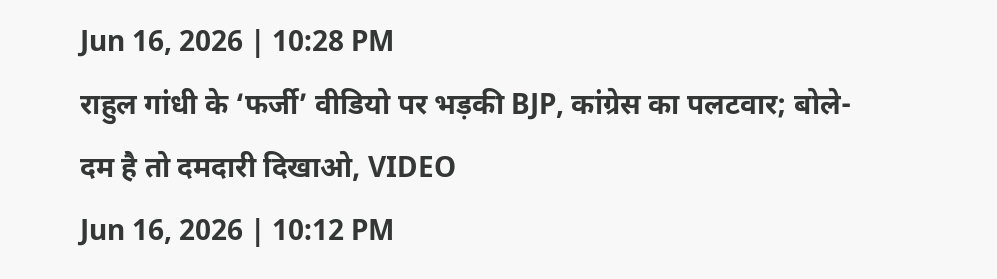Jun 16, 2026 | 10:28 PM
राहुल गांधी के ‘फर्जी’ वीडियो पर भड़की BJP, कांग्रेस का पलटवार; बोले- दम है तो दमदारी दिखाओ, VIDEO
Jun 16, 2026 | 10:12 PM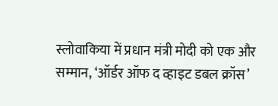स्लोवाकिया में प्रधान मंत्री मोदी को एक और सम्मान, ‘ऑर्डर ऑफ द व्हाइट डबल क्रॉस’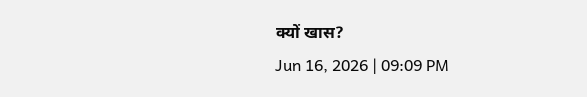क्यों खास?
Jun 16, 2026 | 09:09 PM